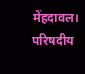मेंहदावल। परिषदीय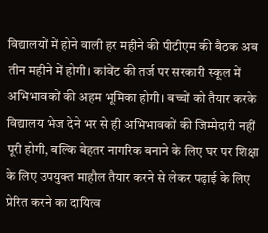विद्यालयों में होने वाली हर महीने की पीटीएम की बैठक अब तीन महीने में होगी। कांवेंट की तर्ज पर सरकारी स्कूल में अभिभावकों की अहम भूमिका होगी। बच्चों को तैयार करके विद्यालय भेज देने भर से ही अभिभावकों की जिम्मेदारी नहीं पूरी होगी, बल्कि बेहतर नागरिक बनाने के लिए घर पर शिक्षा के लिए उपयुक्त माहौल तैयार करने से लेकर पढ़ाई के लिए प्रेरित करने का दायित्व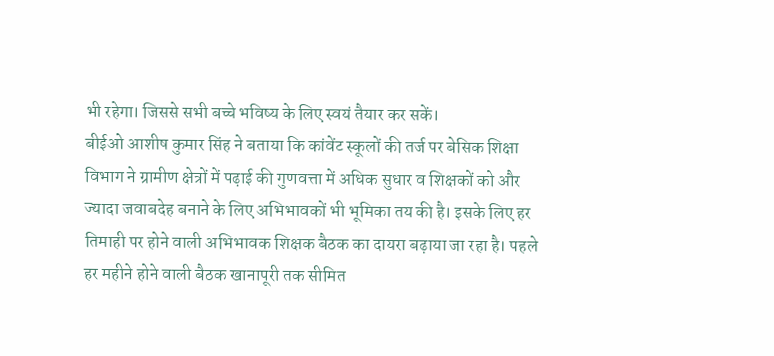भी रहेगा। जिससे सभी बच्चे भविष्य के लिए स्वयं तैयार कर सकें।
बीईओ आशीष कुमार सिंह ने बताया कि कांवेंट स्कूलों की तर्ज पर बेसिक शिक्षा विभाग ने ग्रामीण क्षेत्रों में पढ़ाई की गुणवत्ता में अधिक सुधार व शिक्षकों को और ज्यादा जवाबदेह बनाने के लिए अभिभावकों भी भूमिका तय की है। इसके लिए हर तिमाही पर होने वाली अभिभावक शिक्षक बैठक का दायरा बढ़ाया जा रहा है। पहले हर महीने होने वाली बैठक खानापूरी तक सीमित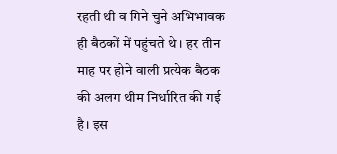रहती थी व गिने चुने अभिभावक ही बैठकों में पहुंचते थे। हर तीन माह पर होने वाली प्रत्येक बैठक की अलग थीम निर्धारित की गई है। इस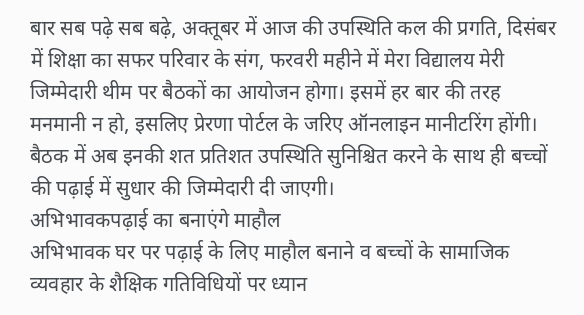बार सब पढ़े सब बढ़े, अक्तूबर में आज की उपस्थिति कल की प्रगति, दिसंबर में शिक्षा का सफर परिवार के संग, फरवरी महीने में मेरा विद्यालय मेरी जिम्मेदारी थीम पर बैठकों का आयोजन होगा। इसमें हर बार की तरह मनमानी न हो, इसलिए प्रेरणा पोर्टल के जरिए ऑनलाइन मानीटरिंग होंगी। बैठक में अब इनकी शत प्रतिशत उपस्थिति सुनिश्चित करने के साथ ही बच्चों की पढ़ाई में सुधार की जिम्मेदारी दी जाएगी।
अभिभावकपढ़ाई का बनाएंगे माहौल
अभिभावक घर पर पढ़ाई के लिए माहौल बनाने व बच्चों के सामाजिक व्यवहार के शैक्षिक गतिविधियों पर ध्यान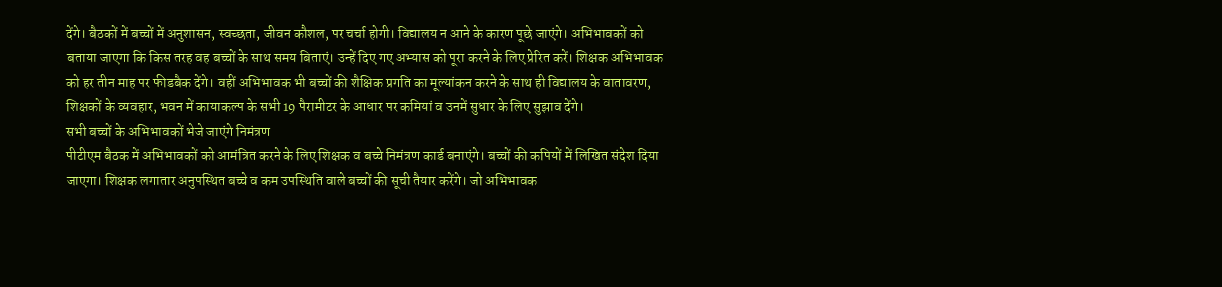देंगे। बैठकों में बच्चों में अनुशासन, स्वच्छता, जीवन कौशल, पर चर्चा होगी। विद्यालय न आने के कारण पूछे जाएंगे। अभिभावकों को बताया जाएगा कि किस तरह वह बच्चों के साथ समय बिताएं। उन्हें दिए गए अभ्यास को पूरा करने के लिए प्रेरित करें। शिक्षक अभिभावक को हर तीन माह पर फीडबैक देंगे। वहीं अभिभावक भी बच्चों की शैक्षिक प्रगति का मूल्यांकन करने के साथ ही विद्यालय के वातावरण, शिक्षकों के व्यवहार, भवन में कायाकल्प के सभी 19 पैरामीटर के आधार पर कमियां व उनमें सुधार के लिए सुझाव देंगे।
सभी बच्चों के अभिभावकों भेजे जाएंगे निमंत्रण
पीटीएम बैठक में अभिभावकों को आमंत्रित करने के लिए शिक्षक व बच्चे निमंत्रण कार्ड बनाएंगे। बच्चों की कपियों में लिखित संदेश दिया जाएगा। शिक्षक लगातार अनुपस्थित बच्चे व कम उपस्थिति वाले बच्चों की सूची तैयार करेंगे। जो अभिभावक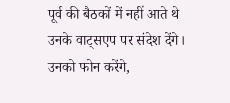पूर्व की बैठकों में नहीं आते थे उनके वाट्सएप पर संदेश देंगे। उनको फोन करेंगे,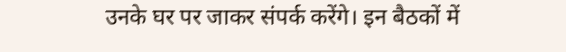उनके घर पर जाकर संपर्क करेंगे। इन बैठकों में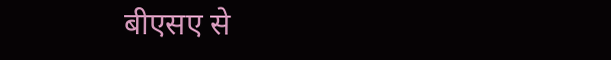बीएसए से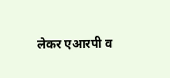लेकर एआरपी व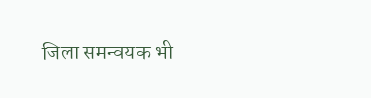जिला समन्वयक भी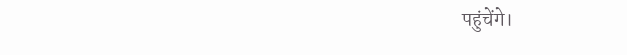पहुंचेंगे।